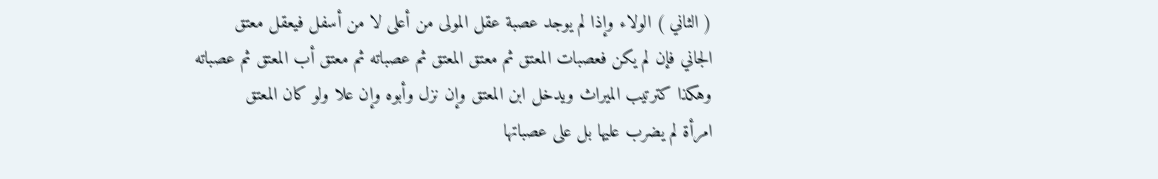( الثاني ) الولاء وإذا لم يوجد عصبة عقل المولى من أعلى لا من أسفل فيعقل معتق
الجاني فإن لم يكن فعصبات المعتق ثم معتق المعتق ثم عصباته ثم معتق أب المعتق ثم عصباته
وهكذا كترتيب الميراث ويدخل ابن المعتق وإن نزل وأبوه وإن علا ولو كان المعتق
امرأة لم يضرب عليها بل على عصباتها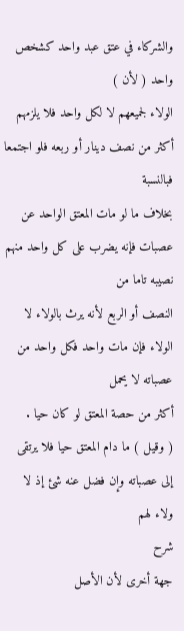والشركاء في عتق عبد واحد كشخص واحد ( لأن )
الولاء لجميعهم لا لكل واحد فلا يلزمهم أكثر من نصف دينار أو ربعه فلو اجتمعا فبالنسبة
بخلاف ما لو مات المعتق الواحد عن عصبات فإنه يضرب على كل واحد منهم نصيبه تاما من
النصف أو الربع لأنه يرث بالولاء لا الولاء فإن مات واحد فكل واحد من عصباته لا يحمل
أكثر من حصة المعتق لو كان حيا .
( وقيل ) ما دام المعتق حيا فلا يرتقى إلى عصباته وإن فضل عنه شئ إذ لا ولاء لهم
شرح
جهة أخرى لأن الأصل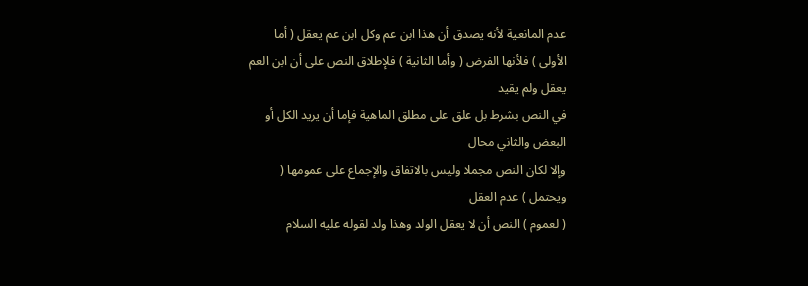عدم المانعية لأنه يصدق أن هذا ابن عم وكل ابن عم يعقل ( أما
الأولى ) فلأنها الفرض ( وأما الثانية ) فلإطلاق النص على أن ابن العم يعقل ولم يقيد
في النص بشرط بل علق على مطلق الماهية فإما أن يريد الكل أو البعض والثاني محال
وإلا لكان النص مجملا وليس بالاتفاق والإجماع على عمومها ( ويحتمل ) عدم العقل
( لعموم ) النص أن لا يعقل الولد وهذا ولد لقوله عليه السلام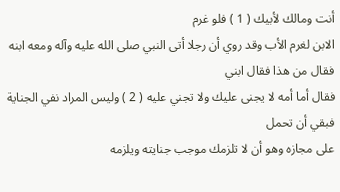أنت ومالك لأبيك ( 1 ) فلو غرم
الابن لغرم الأب وقد روي أن رجلا أتى النبي صلى الله عليه وآله ومعه ابنه فقال من هذا فقال ابني
فقال أما أمه لا يجنى عليك ولا تجني عليه ( 2 ) وليس المراد نفي الجناية فبقي أن تحمل
على مجازه وهو أن لا تلزمك موجب جنايته ويلزمه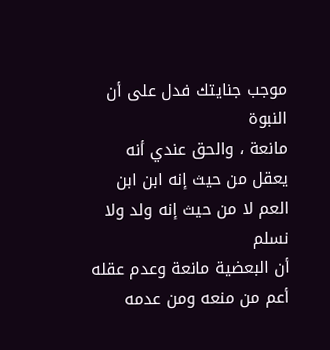موجب جنايتك فدل على أن النبوة
مانعة ، والحق عندي أنه يعقل من حيث إنه ابن ابن العم لا من حيث إنه ولد ولا نسلم
أن البعضية مانعة وعدم عقله أعم من منعه ومن عدمه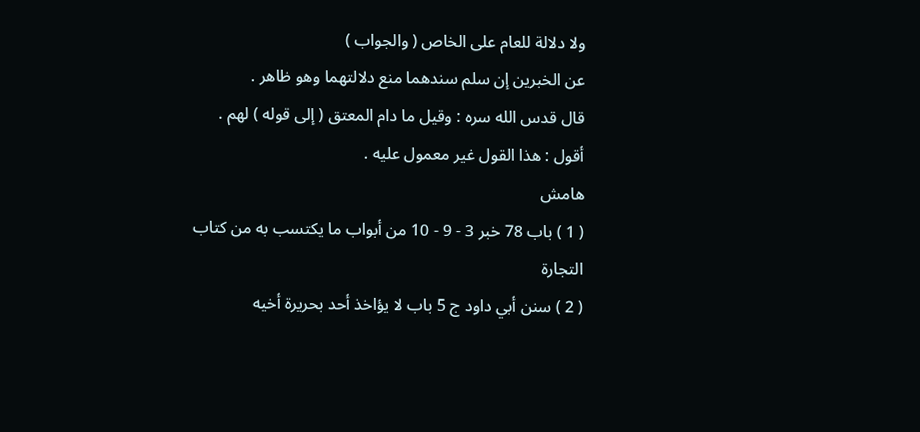ولا دلالة للعام على الخاص ( والجواب )
عن الخبرين إن سلم سندهما منع دلالتهما وهو ظاهر .
قال قدس الله سره : وقيل ما دام المعتق ( إلى قوله ) لهم .
أقول : هذا القول غير معمول عليه .
هامش
( 1 ) باب 78 خبر 3 - 9 - 10 من أبواب ما يكتسب به من كتاب التجارة
( 2 ) سنن أبي داود ج 5 باب لا يؤاخذ أحد بحريرة أخيه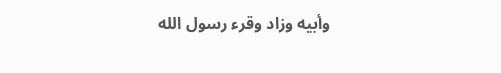وأبيه وزاد وقرء رسول الله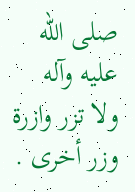صلى الله عليه وآله
ولا تزر وازرة وزر أخرى .